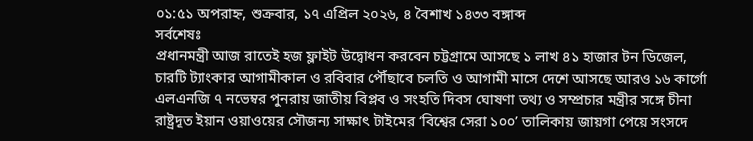০১:৫১ অপরাহ্ন, শুক্রবার, ১৭ এপ্রিল ২০২৬, ৪ বৈশাখ ১৪৩৩ বঙ্গাব্দ
সর্বশেষঃ
প্রধানমন্ত্রী আজ রাতেই হজ ফ্লাইট উদ্বোধন করবেন চট্টগ্রামে আসছে ১ লাখ ৪১ হাজার টন ডিজেল, চারটি ট্যাংকার আগামীকাল ও রবিবার পৌঁছাবে চলতি ও আগামী মাসে দেশে আসছে আরও ১৬ কার্গো এলএনজি ৭ নভেম্বর পুনরায় জাতীয় বিপ্লব ও সংহতি দিবস ঘোষণা তথ্য ও সম্প্রচার মন্ত্রীর সঙ্গে চীনা রাষ্ট্রদূত ইয়ান ওয়াওয়ের সৌজন্য সাক্ষাৎ টাইমের ‘বিশ্বের সেরা ১০০’ তালিকায় জায়গা পেয়ে সংসদে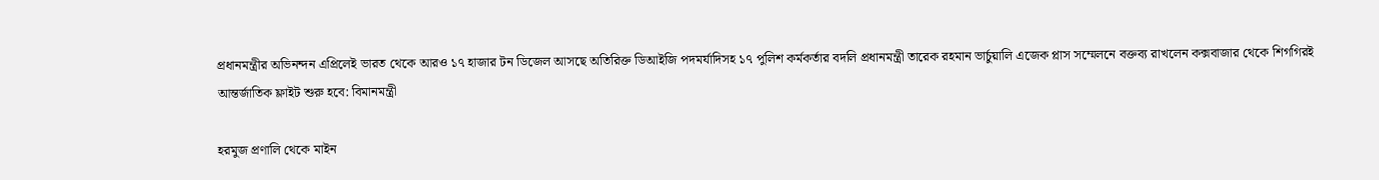প্রধানমন্ত্রীর অভিনন্দন এপ্রিলেই ভারত থেকে আরও ১৭ হাজার টন ডিজেল আসছে অতিরিক্ত ডিআইজি পদমর্যাদিসহ ১৭ পুলিশ কর্মকর্তার বদলি প্রধানমন্ত্রী তারেক রহমান ভার্চুয়ালি এজেক প্লাস সম্মেলনে বক্তব্য রাখলেন কক্সবাজার থেকে শিগগিরই আন্তর্জাতিক ফ্লাইট শুরু হবে: বিমানমন্ত্রী

হরমুজ প্রণালি থেকে মাইন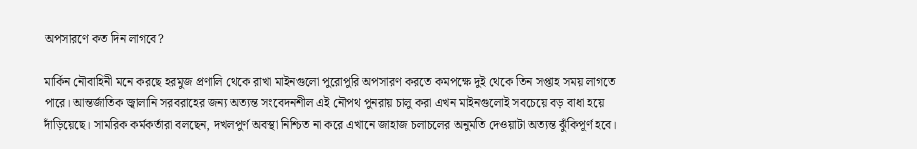অপসারণে কত দিন লাগবে?

মার্কিন নৌবাহিনী মনে করছে হরমুজ প্রণালি থেকে রাখা মাইনগুলো পুরোপুরি অপসারণ করতে কমপক্ষে দুই থেকে তিন সপ্তাহ সময় লাগতে পারে। আন্তর্জাতিক জ্বালানি সরবরাহের জন্য অত্যন্ত সংবেদনশীল এই নৌপথ পুনরায় চালু করা এখন মাইনগুলোই সবচেয়ে বড় বাধা হয়ে দাঁড়িয়েছে। সামরিক কর্মকর্তারা বলছেন, দখলপুর্ণ অবস্থা নিশ্চিত না করে এখানে জাহাজ চলাচলের অনুমতি দেওয়াটা অত্যন্ত ঝুঁকিপূর্ণ হবে।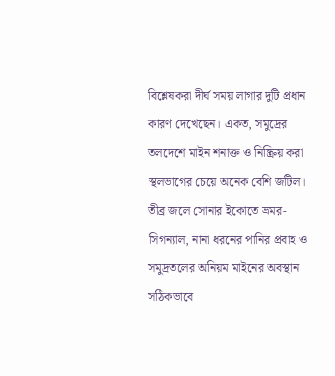বিশ্লেষকরা দীর্ঘ সময় লাগার দুটি প্রধান কারণ দেখেছেন। একত, সমুদ্রের তলদেশে মাইন শনাক্ত ও নিষ্ক্রিয় করা স্থলভাগের চেয়ে অনেক বেশি জটিল। তীব্র জলে সোনার ইকোতে ভ্রমর-সিগন্যাল, নানা ধরনের পানির প্রবাহ ও সমুদ্রতলের অনিয়ম মাইনের অবস্থান সঠিকভাবে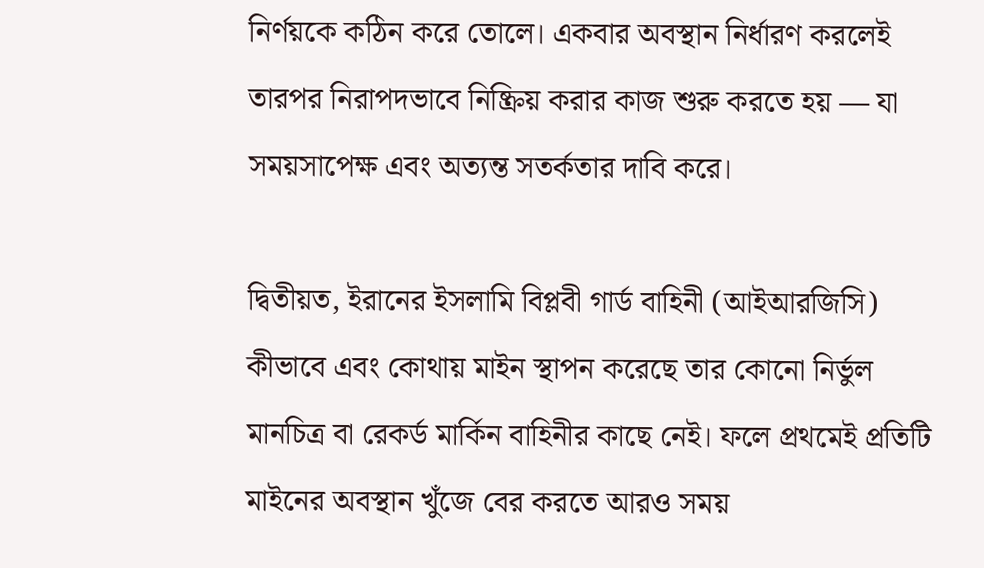নির্ণয়কে কঠিন করে তোলে। একবার অবস্থান নির্ধারণ করলেই তারপর নিরাপদভাবে নিষ্ক্রিয় করার কাজ শুরু করতে হয় — যা সময়সাপেক্ষ এবং অত্যন্ত সতর্কতার দাবি করে।

দ্বিতীয়ত, ইরানের ইসলামি বিপ্লবী গার্ড বাহিনী (আইআরজিসি) কীভাবে এবং কোথায় মাইন স্থাপন করেছে তার কোনো নির্ভুল মানচিত্র বা রেকর্ড মার্কিন বাহিনীর কাছে নেই। ফলে প্রথমেই প্রতিটি মাইনের অবস্থান খুঁজে বের করতে আরও সময়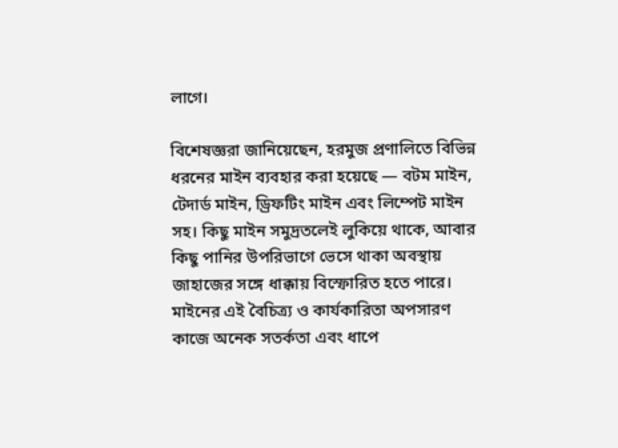লাগে।

বিশেষজ্ঞরা জানিয়েছেন, হরমুজ প্রণালিতে বিভিন্ন ধরনের মাইন ব্যবহার করা হয়েছে — বটম মাইন, টেদার্ড মাইন, ড্রিফটিং মাইন এবং লিম্পেট মাইন সহ। কিছু মাইন সমুদ্রতলেই লুকিয়ে থাকে, আবার কিছু পানির উপরিভাগে ভেসে থাকা অবস্থায় জাহাজের সঙ্গে ধাক্কায় বিস্ফোরিত হতে পারে। মাইনের এই বৈচিত্র্য ও কার্যকারিতা অপসারণ কাজে অনেক সতর্কতা এবং ধাপে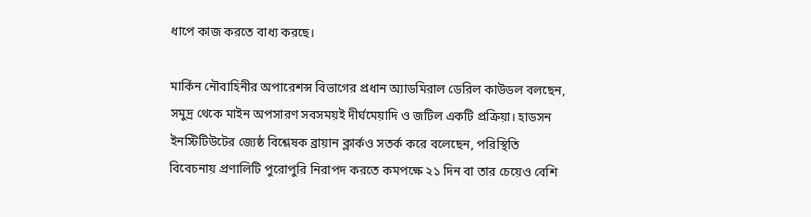ধাপে কাজ করতে বাধ্য করছে।

মার্কিন নৌবাহিনীর অপারেশন্স বিভাগের প্রধান অ্যাডমিরাল ডেরিল কাউডল বলছেন, সমুদ্র থেকে মাইন অপসারণ সবসময়ই দীর্ঘমেয়াদি ও জটিল একটি প্রক্রিয়া। হাডসন ইনস্টিটিউটের জ্যেষ্ঠ বিশ্লেষক ব্রায়ান ক্লার্কও সতর্ক করে বলেছেন, পরিস্থিতি বিবেচনায় প্রণালিটি পুরোপুরি নিরাপদ করতে কমপক্ষে ২১ দিন বা তার চেয়েও বেশি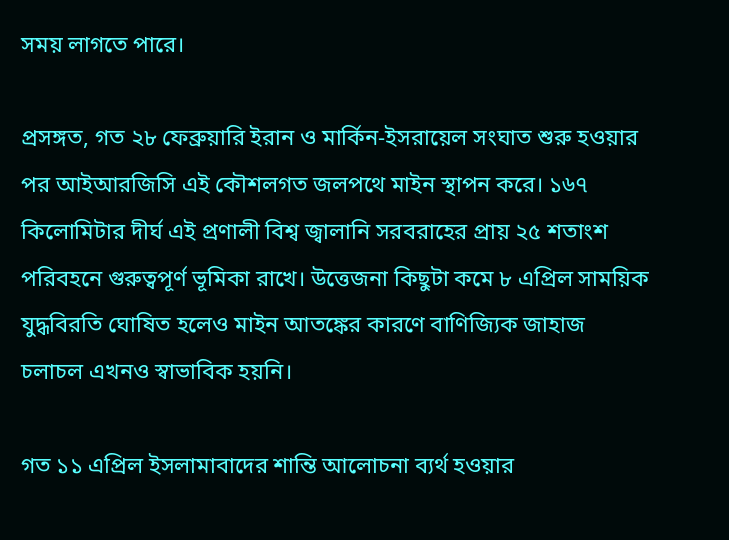সময় লাগতে পারে।

প্রসঙ্গত, গত ২৮ ফেব্রুয়ারি ইরান ও মার্কিন-ইসরায়েল সংঘাত শুরু হওয়ার পর আইআরজিসি এই কৌশলগত জলপথে মাইন স্থাপন করে। ১৬৭ কিলোমিটার দীর্ঘ এই প্রণালী বিশ্ব জ্বালানি সরবরাহের প্রায় ২৫ শতাংশ পরিবহনে গুরুত্বপূর্ণ ভূমিকা রাখে। উত্তেজনা কিছুটা কমে ৮ এপ্রিল সাময়িক যুদ্ধবিরতি ঘোষিত হলেও মাইন আতঙ্কের কারণে বাণিজ্যিক জাহাজ চলাচল এখনও স্বাভাবিক হয়নি।

গত ১১ এপ্রিল ইসলামাবাদের শান্তি আলোচনা ব্যর্থ হওয়ার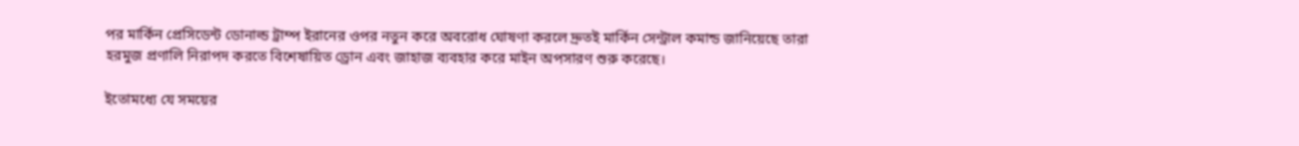পর মার্কিন প্রেসিডেন্ট ডোনাল্ড ট্রাম্প ইরানের ওপর নতুন করে অবরোধ ঘোষণা করলে দ্রুতই মার্কিন সেন্ট্রাল কমান্ড জানিয়েছে তারা হরমুজ প্রণালি নিরাপদ করতে বিশেষায়িত ড্রোন এবং জাহাজ ব্যবহার করে মাইন অপসারণ শুরু করেছে।

ইতোমধ্যে যে সময়ের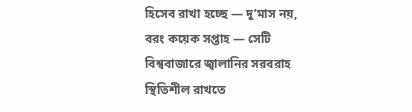হিসেব রাখা হচ্ছে — দু’মাস নয়, বরং কয়েক সপ্তাহ — সেটি বিশ্ববাজারে জ্বালানির সরবরাহ স্থিতিশীল রাখতে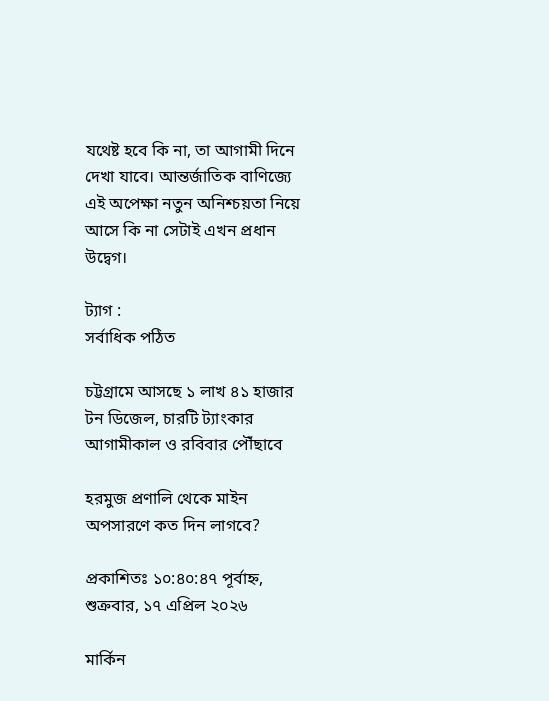যথেষ্ট হবে কি না, তা আগামী দিনে দেখা যাবে। আন্তর্জাতিক বাণিজ্যে এই অপেক্ষা নতুন অনিশ্চয়তা নিয়ে আসে কি না সেটাই এখন প্রধান উদ্বেগ।

ট্যাগ :
সর্বাধিক পঠিত

চট্টগ্রামে আসছে ১ লাখ ৪১ হাজার টন ডিজেল, চারটি ট্যাংকার আগামীকাল ও রবিবার পৌঁছাবে

হরমুজ প্রণালি থেকে মাইন অপসারণে কত দিন লাগবে?

প্রকাশিতঃ ১০:৪০:৪৭ পূর্বাহ্ন, শুক্রবার, ১৭ এপ্রিল ২০২৬

মার্কিন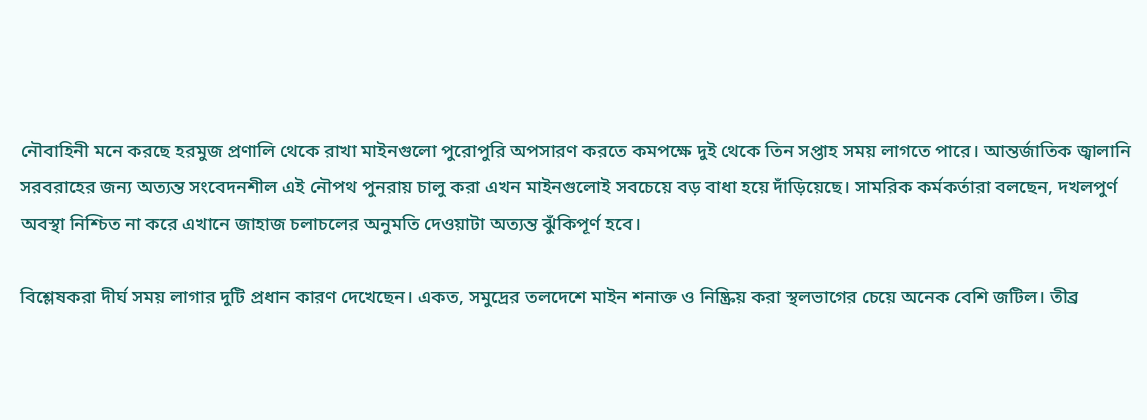নৌবাহিনী মনে করছে হরমুজ প্রণালি থেকে রাখা মাইনগুলো পুরোপুরি অপসারণ করতে কমপক্ষে দুই থেকে তিন সপ্তাহ সময় লাগতে পারে। আন্তর্জাতিক জ্বালানি সরবরাহের জন্য অত্যন্ত সংবেদনশীল এই নৌপথ পুনরায় চালু করা এখন মাইনগুলোই সবচেয়ে বড় বাধা হয়ে দাঁড়িয়েছে। সামরিক কর্মকর্তারা বলছেন, দখলপুর্ণ অবস্থা নিশ্চিত না করে এখানে জাহাজ চলাচলের অনুমতি দেওয়াটা অত্যন্ত ঝুঁকিপূর্ণ হবে।

বিশ্লেষকরা দীর্ঘ সময় লাগার দুটি প্রধান কারণ দেখেছেন। একত, সমুদ্রের তলদেশে মাইন শনাক্ত ও নিষ্ক্রিয় করা স্থলভাগের চেয়ে অনেক বেশি জটিল। তীব্র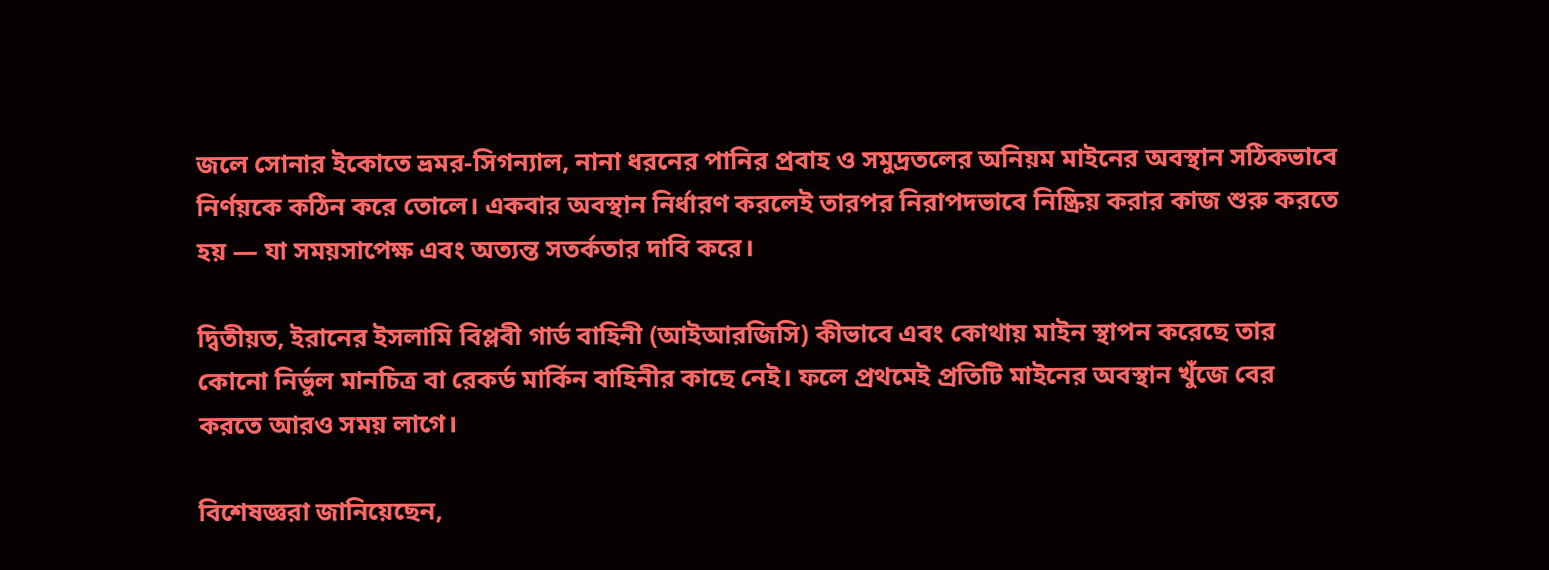জলে সোনার ইকোতে ভ্রমর-সিগন্যাল, নানা ধরনের পানির প্রবাহ ও সমুদ্রতলের অনিয়ম মাইনের অবস্থান সঠিকভাবে নির্ণয়কে কঠিন করে তোলে। একবার অবস্থান নির্ধারণ করলেই তারপর নিরাপদভাবে নিষ্ক্রিয় করার কাজ শুরু করতে হয় — যা সময়সাপেক্ষ এবং অত্যন্ত সতর্কতার দাবি করে।

দ্বিতীয়ত, ইরানের ইসলামি বিপ্লবী গার্ড বাহিনী (আইআরজিসি) কীভাবে এবং কোথায় মাইন স্থাপন করেছে তার কোনো নির্ভুল মানচিত্র বা রেকর্ড মার্কিন বাহিনীর কাছে নেই। ফলে প্রথমেই প্রতিটি মাইনের অবস্থান খুঁজে বের করতে আরও সময় লাগে।

বিশেষজ্ঞরা জানিয়েছেন,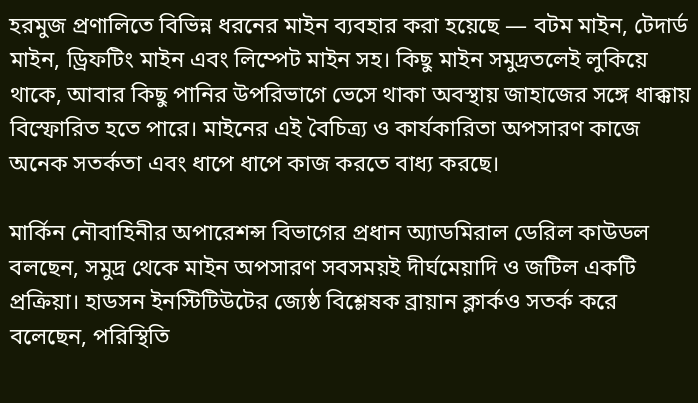হরমুজ প্রণালিতে বিভিন্ন ধরনের মাইন ব্যবহার করা হয়েছে — বটম মাইন, টেদার্ড মাইন, ড্রিফটিং মাইন এবং লিম্পেট মাইন সহ। কিছু মাইন সমুদ্রতলেই লুকিয়ে থাকে, আবার কিছু পানির উপরিভাগে ভেসে থাকা অবস্থায় জাহাজের সঙ্গে ধাক্কায় বিস্ফোরিত হতে পারে। মাইনের এই বৈচিত্র্য ও কার্যকারিতা অপসারণ কাজে অনেক সতর্কতা এবং ধাপে ধাপে কাজ করতে বাধ্য করছে।

মার্কিন নৌবাহিনীর অপারেশন্স বিভাগের প্রধান অ্যাডমিরাল ডেরিল কাউডল বলছেন, সমুদ্র থেকে মাইন অপসারণ সবসময়ই দীর্ঘমেয়াদি ও জটিল একটি প্রক্রিয়া। হাডসন ইনস্টিটিউটের জ্যেষ্ঠ বিশ্লেষক ব্রায়ান ক্লার্কও সতর্ক করে বলেছেন, পরিস্থিতি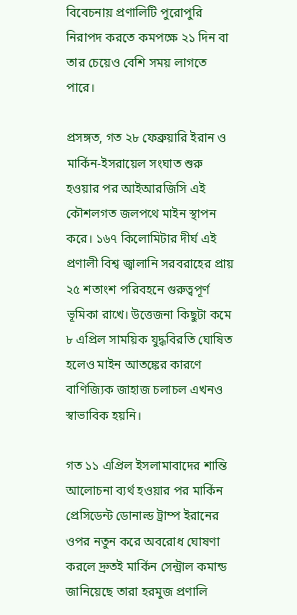বিবেচনায় প্রণালিটি পুরোপুরি নিরাপদ করতে কমপক্ষে ২১ দিন বা তার চেয়েও বেশি সময় লাগতে পারে।

প্রসঙ্গত, গত ২৮ ফেব্রুয়ারি ইরান ও মার্কিন-ইসরায়েল সংঘাত শুরু হওয়ার পর আইআরজিসি এই কৌশলগত জলপথে মাইন স্থাপন করে। ১৬৭ কিলোমিটার দীর্ঘ এই প্রণালী বিশ্ব জ্বালানি সরবরাহের প্রায় ২৫ শতাংশ পরিবহনে গুরুত্বপূর্ণ ভূমিকা রাখে। উত্তেজনা কিছুটা কমে ৮ এপ্রিল সাময়িক যুদ্ধবিরতি ঘোষিত হলেও মাইন আতঙ্কের কারণে বাণিজ্যিক জাহাজ চলাচল এখনও স্বাভাবিক হয়নি।

গত ১১ এপ্রিল ইসলামাবাদের শান্তি আলোচনা ব্যর্থ হওয়ার পর মার্কিন প্রেসিডেন্ট ডোনাল্ড ট্রাম্প ইরানের ওপর নতুন করে অবরোধ ঘোষণা করলে দ্রুতই মার্কিন সেন্ট্রাল কমান্ড জানিয়েছে তারা হরমুজ প্রণালি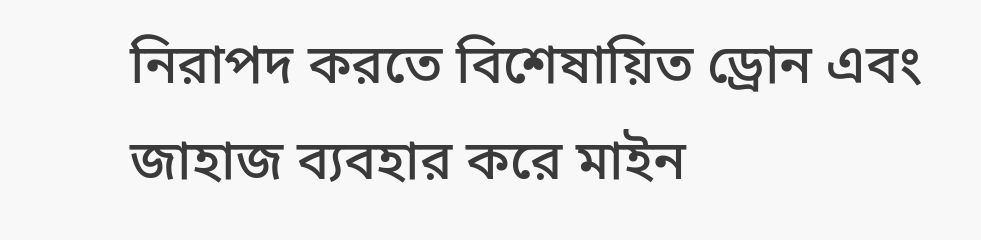নিরাপদ করতে বিশেষায়িত ড্রোন এবং জাহাজ ব্যবহার করে মাইন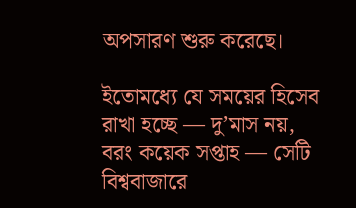অপসারণ শুরু করেছে।

ইতোমধ্যে যে সময়ের হিসেব রাখা হচ্ছে — দু’মাস নয়, বরং কয়েক সপ্তাহ — সেটি বিশ্ববাজারে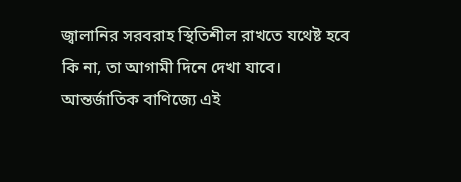জ্বালানির সরবরাহ স্থিতিশীল রাখতে যথেষ্ট হবে কি না, তা আগামী দিনে দেখা যাবে। আন্তর্জাতিক বাণিজ্যে এই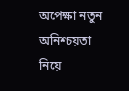অপেক্ষা নতুন অনিশ্চয়তা নিয়ে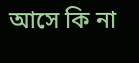আসে কি না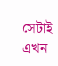সেটাই এখন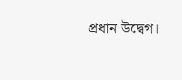প্রধান উদ্বেগ।